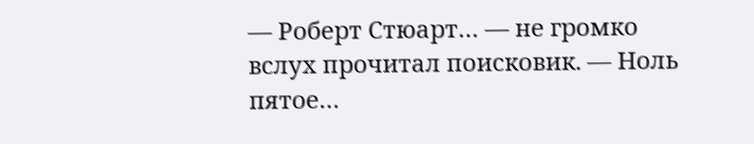— Роберт Стюарт… — не громко вслух прочитал поисковик. — Ноль пятое…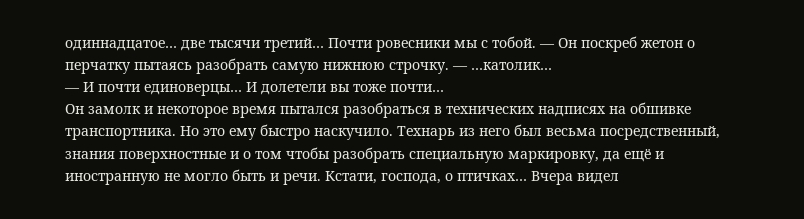одиннадцатое… две тысячи третий… Почти ровесники мы с тобой. — Он поскреб жетон о перчатку пытаясь разобрать самую нижнюю строчку. — …католик…
— И почти единоверцы… И долетели вы тоже почти…
Он замолк и некоторое время пытался разобраться в технических надписях на обшивке транспортника. Но это ему быстро наскучило. Технарь из него был весьма посредственный, знания поверхностные и о том чтобы разобрать специальную маркировку, да ещё и иностранную не могло быть и речи. Кстати, господа, о птичках… Вчера видел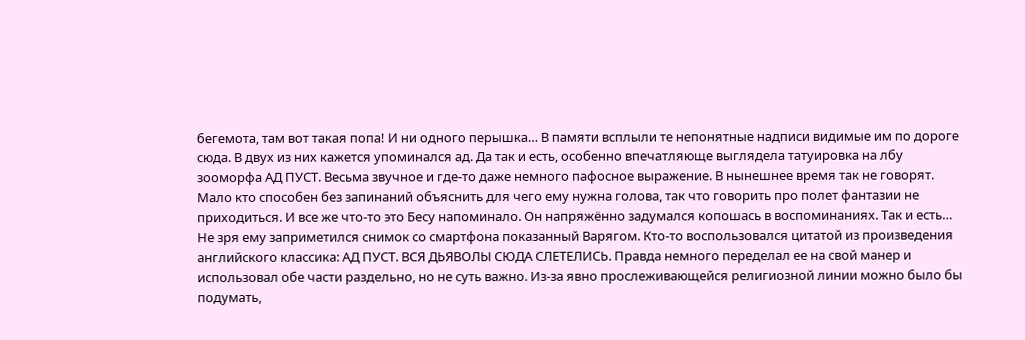бегемота, там вот такая попа! И ни одного перышка… В памяти всплыли те непонятные надписи видимые им по дороге сюда. В двух из них кажется упоминался ад. Да так и есть, особенно впечатляюще выглядела татуировка на лбу зооморфа АД ПУСТ. Весьма звучное и где-то даже немного пафосное выражение. В нынешнее время так не говорят. Мало кто способен без запинаний объяснить для чего ему нужна голова, так что говорить про полет фантазии не приходиться. И все же что-то это Бесу напоминало. Он напряжённо задумался копошась в воспоминаниях. Так и есть… Не зря ему заприметился снимок со смартфона показанный Варягом. Кто-то воспользовался цитатой из произведения английского классика: АД ПУСТ. ВСЯ ДЬЯВОЛЫ СЮДА СЛЕТЕЛИСЬ. Правда немного переделал ее на свой манер и использовал обе части раздельно, но не суть важно. Из-за явно прослеживающейся религиозной линии можно было бы подумать,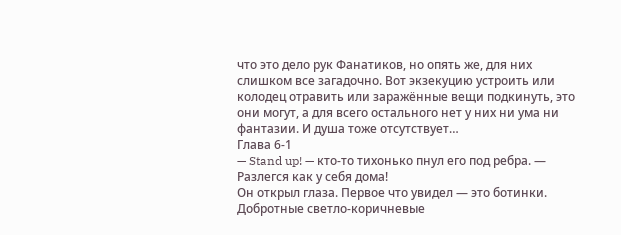что это дело рук Фанатиков, но опять же, для них слишком все загадочно. Вот экзекуцию устроить или колодец отравить или заражённые вещи подкинуть, это они могут, а для всего остального нет у них ни ума ни фантазии. И душа тоже отсутствует…
Глава 6-1
— Stand up! — кто-то тихонько пнул его под ребра. — Разлегся как у себя дома!
Он открыл глаза. Первое что увидел — это ботинки. Добротные светло-коричневые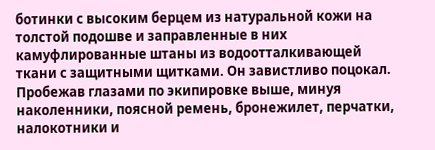ботинки с высоким берцем из натуральной кожи на толстой подошве и заправленные в них камуфлированные штаны из водоотталкивающей ткани с защитными щитками. Он завистливо поцокал. Пробежав глазами по экипировке выше, минуя наколенники, поясной ремень, бронежилет, перчатки, налокотники и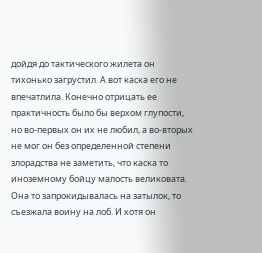дойдя до тактического жилета он тихонько загрустил. А вот каска его не впечатлила. Конечно отрицать ее практичность было бы верхом глупости, но во-первых он их не любил, а во-вторых не мог он без определенной степени злорадства не заметить, что каска то иноземному бойцу малость великовата. Она то запрокидывалась на затылок, то съезжала воину на лоб. И хотя он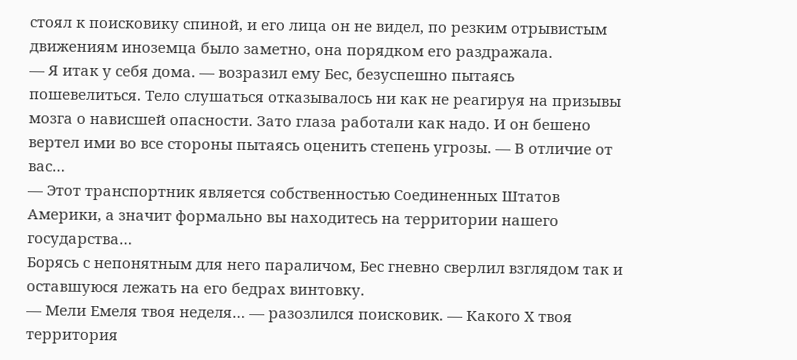стоял к поисковику спиной, и его лица он не видел, по резким отрывистым движениям иноземца было заметно, она порядком его раздражала.
— Я итак у себя дома. — возразил ему Бес, безуспешно пытаясь пошевелиться. Тело слушаться отказывалось ни как не реагируя на призывы мозга о нависшей опасности. Зато глаза работали как надо. И он бешено вертел ими во все стороны пытаясь оценить степень угрозы. — В отличие от вас…
— Этот транспортник является собственностью Соединенных Штатов Америки, а значит формально вы находитесь на территории нашего государства…
Борясь с непонятным для него параличом, Бес гневно сверлил взглядом так и оставшуюся лежать на его бедрах винтовку.
— Мели Емеля твоя неделя… — разозлился поисковик. — Какого Х твоя территория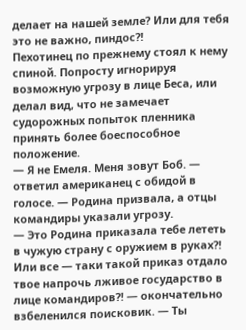делает на нашей земле? Или для тебя это не важно, пиндос?!
Пехотинец по прежнему стоял к нему спиной. Попросту игнорируя возможную угрозу в лице Беса, или делал вид, что не замечает судорожных попыток пленника принять более боеспособное положение.
— Я не Емеля. Меня зовут Боб. — ответил американец с обидой в голосе. — Родина призвала, а отцы командиры указали угрозу.
— Это Родина приказала тебе лететь в чужую страну с оружием в руках?! Или все — таки такой приказ отдало твое напрочь лживое государство в лице командиров?! — окончательно взбеленился поисковик. — Ты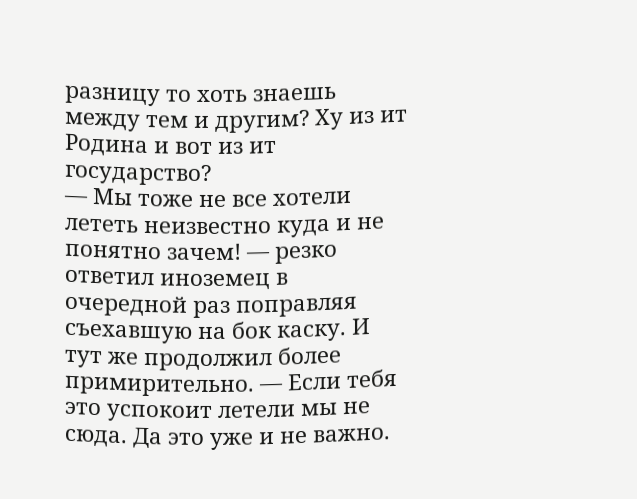разницу то хоть знаешь между тем и другим? Ху из ит Родина и вот из ит государство?
— Мы тоже не все хотели лететь неизвестно куда и не понятно зачем! — резко ответил иноземец в очередной раз поправляя съехавшую на бок каску. И тут же продолжил более примирительно. — Если тебя это успокоит летели мы не сюда. Да это уже и не важно.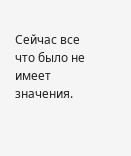Сейчас все что было не имеет значения.